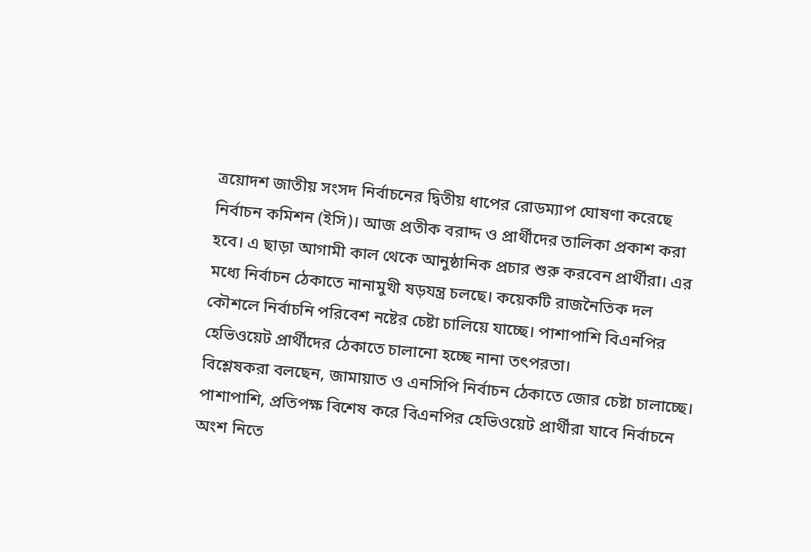ত্রয়োদশ জাতীয় সংসদ নির্বাচনের দ্বিতীয় ধাপের রোডম্যাপ ঘোষণা করেছে নির্বাচন কমিশন (ইসি)। আজ প্রতীক বরাদ্দ ও প্রার্থীদের তালিকা প্রকাশ করা হবে। এ ছাড়া আগামী কাল থেকে আনুষ্ঠানিক প্রচার শুরু করবেন প্রার্থীরা। এর মধ্যে নির্বাচন ঠেকাতে নানামুখী ষড়যন্ত্র চলছে। কয়েকটি রাজনৈতিক দল কৌশলে নির্বাচনি পরিবেশ নষ্টের চেষ্টা চালিয়ে যাচ্ছে। পাশাপাশি বিএনপির হেভিওয়েট প্রার্থীদের ঠেকাতে চালানো হচ্ছে নানা তৎপরতা।
বিশ্লেষকরা বলছেন, জামায়াত ও এনসিপি নির্বাচন ঠেকাতে জোর চেষ্টা চালাচ্ছে। পাশাপাশি, প্রতিপক্ষ বিশেষ করে বিএনপির হেভিওয়েট প্রার্থীরা যাবে নির্বাচনে অংশ নিতে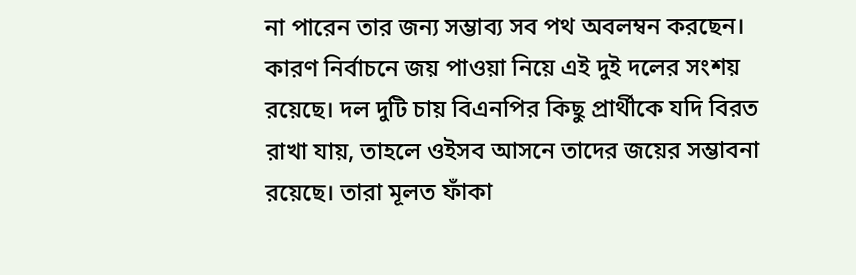না পারেন তার জন্য সম্ভাব্য সব পথ অবলম্বন করছেন। কারণ নির্বাচনে জয় পাওয়া নিয়ে এই দুই দলের সংশয় রয়েছে। দল দুটি চায় বিএনপির কিছু প্রার্থীকে যদি বিরত রাখা যায়, তাহলে ওইসব আসনে তাদের জয়ের সম্ভাবনা রয়েছে। তারা মূলত ফাঁকা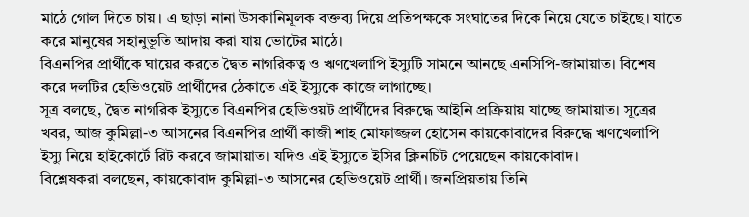মাঠে গোল দিতে চায়। এ ছাড়া নানা উসকানিমূলক বক্তব্য দিয়ে প্রতিপক্ষকে সংঘাতের দিকে নিয়ে যেতে চাইছে। যাতে করে মানুষের সহানুভূতি আদায় করা যায় ভোটের মাঠে।
বিএনপির প্রার্থীকে ঘায়ের করতে দ্বৈত নাগরিকত্ব ও ঋণখেলাপি ইস্যুটি সামনে আনছে এনসিপি-জামায়াত। বিশেষ করে দলটির হেভিওয়েট প্রার্থীদের ঠেকাতে এই ইস্যুকে কাজে লাগাচ্ছে।
সূত্র বলছে, দ্বৈত নাগরিক ইস্যুতে বিএনপির হেভিওয়ট প্রার্থীদের বিরুদ্ধে আইনি প্রক্রিয়ায় যাচ্ছে জামায়াত। সূত্রের খবর, আজ কুমিল্লা-৩ আসনের বিএনপির প্রার্থী কাজী শাহ মোফাজ্জল হোসেন কায়কোবাদের বিরুদ্ধে ঋণখেলাপি ইস্যু নিয়ে হাইকোর্টে রিট করবে জামায়াত। যদিও এই ইস্যুতে ইসির ক্লিনচিট পেয়েছেন কায়কোবাদ।
বিশ্লেষকরা বলছেন, কায়কোবাদ কুমিল্লা-৩ আসনের হেভিওয়েট প্রার্থী। জনপ্রিয়তায় তিনি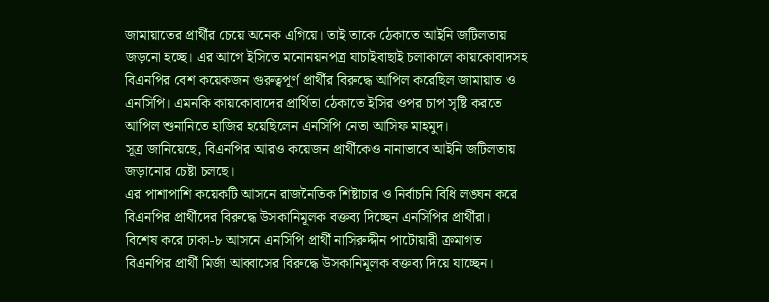জামায়াতের প্রার্থীর চেয়ে অনেক এগিয়ে। তাই তাকে ঠেকাতে আইনি জটিলতায় জড়নো হচ্ছে। এর আগে ইসিতে মনোনয়নপত্র যাচাইবাছাই চলাকালে কায়কোবাদসহ বিএনপির বেশ কয়েকজন গুরুত্বপূর্ণ প্রার্থীর বিরুদ্ধে আপিল করেছিল জামায়াত ও এনসিপি। এমনকি কায়কোবাদের প্রার্থিতা ঠেকাতে ইসির ওপর চাপ সৃষ্টি করতে আপিল শুনানিতে হাজির হয়েছিলেন এনসিপি নেতা আসিফ মাহমুদ।
সূত্র জানিয়েছে, বিএনপির আরও কয়েজন প্রার্থীকেও নানাভাবে আইনি জটিলতায় জড়ানোর চেষ্টা চলছে।
এর পাশাপাশি কয়েকটি আসনে রাজনৈতিক শিষ্টাচার ও নির্বাচনি বিধি লঙ্ঘন করে বিএনপির প্রার্থীদের বিরুদ্ধে উসকানিমূলক বক্তব্য দিচ্ছেন এনসিপির প্রার্থীরা।
বিশেষ করে ঢাকা-৮ আসনে এনসিপি প্রার্থী নাসিরুদ্দীন পাটোয়ারী ক্রমাগত বিএনপির প্রার্থী মির্জা আব্বাসের বিরুদ্ধে উসকানিমূলক বক্তব্য দিয়ে যাচ্ছেন।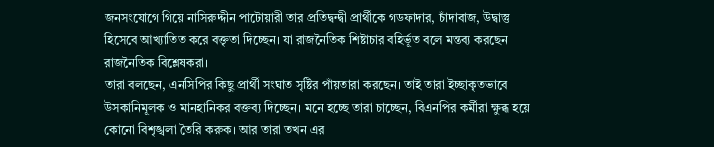জনসংযোগে গিয়ে নাসিরুদ্দীন পাটোয়ারী তার প্রতিদ্বন্দ্বী প্রার্থীকে গডফাদার, চাঁদাবাজ, উদ্বাস্তু হিসেবে আখ্যাতিত করে বক্তৃতা দিচ্ছেন। যা রাজনৈতিক শিষ্টাচার বহির্ভূত বলে মন্তব্য করছেন রাজনৈতিক বিশ্লেষকরা।
তারা বলছেন, এনসিপির কিছু প্রার্থী সংঘাত সৃষ্টির পাঁয়তারা করছেন। তাই তারা ইচ্ছাকৃতভাবে উসকানিমূলক ও মানহানিকর বক্তব্য দিচ্ছেন। মনে হচ্ছে তারা চাচ্ছেন, বিএনপির কর্মীরা ক্ষুব্ধ হয়ে কোনো বিশৃঙ্খলা তৈরি করুক। আর তারা তখন এর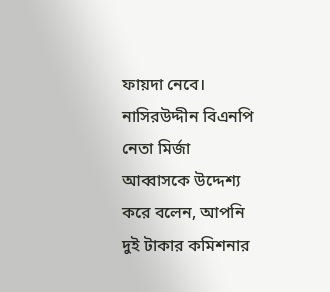ফায়দা নেবে।
নাসিরউদ্দীন বিএনপি নেতা মির্জা আব্বাসকে উদ্দেশ্য করে বলেন, আপনি দুই টাকার কমিশনার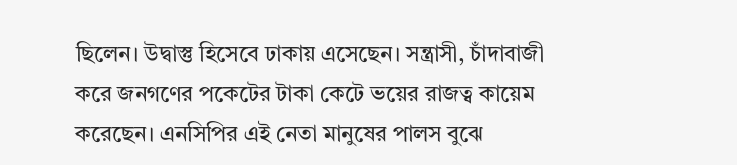ছিলেন। উদ্বাস্তু হিসেবে ঢাকায় এসেছেন। সন্ত্রাসী, চাঁদাবাজী করে জনগণের পকেটের টাকা কেটে ভয়ের রাজত্ব কায়েম করেছেন। এনসিপির এই নেতা মানুষের পালস বুঝে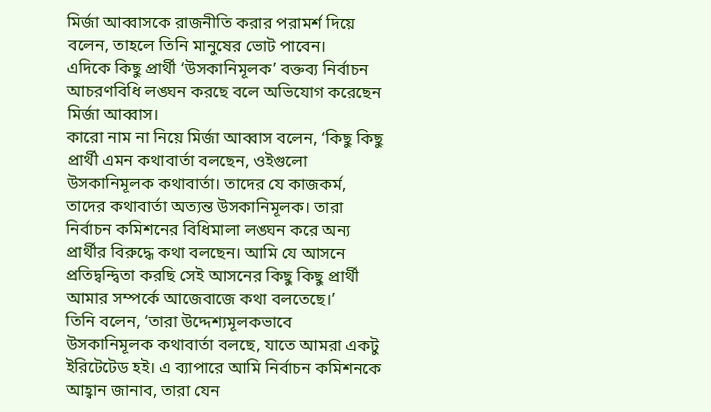মির্জা আব্বাসকে রাজনীতি করার পরামর্শ দিয়ে বলেন, তাহলে তিনি মানুষের ভোট পাবেন।
এদিকে কিছু প্রার্থী ‘উসকানিমূলক’ বক্তব্য নির্বাচন আচরণবিধি লঙ্ঘন করছে বলে অভিযোগ করেছেন মির্জা আব্বাস।
কারো নাম না নিয়ে মির্জা আব্বাস বলেন, ‘কিছু কিছু প্রার্থী এমন কথাবার্তা বলছেন, ওইগুলো উসকানিমূলক কথাবার্তা। তাদের যে কাজকর্ম, তাদের কথাবার্তা অত্যন্ত উসকানিমূলক। তারা নির্বাচন কমিশনের বিধিমালা লঙ্ঘন করে অন্য প্রার্থীর বিরুদ্ধে কথা বলছেন। আমি যে আসনে প্রতিদ্বন্দ্বিতা করছি সেই আসনের কিছু কিছু প্রার্থী আমার সম্পর্কে আজেবাজে কথা বলতেছে।’
তিনি বলেন, ‘তারা উদ্দেশ্যমূলকভাবে উসকানিমূলক কথাবার্তা বলছে, যাতে আমরা একটু ইরিটেটেড হই। এ ব্যাপারে আমি নির্বাচন কমিশনকে আহ্বান জানাব, তারা যেন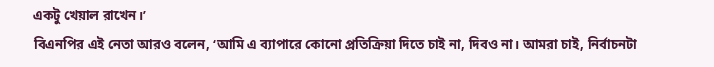একটু খেয়াল রাখেন।’
বিএনপির এই নেতা আরও বলেন, ‘আমি এ ব্যাপারে কোনো প্রতিক্রিয়া দিতে চাই না, দিবও না। আমরা চাই, নির্বাচনটা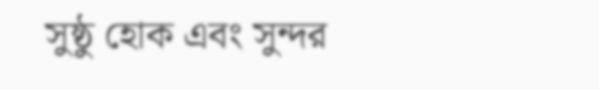সুষ্ঠু হোক এবং সুন্দর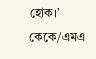হোক।’
কেকে/এমএ